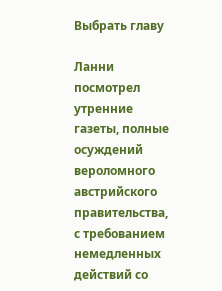Выбрать главу

Ланни посмотрел утренние газеты, полные осуждений вероломного австрийского правительства, с требованием немедленных действий со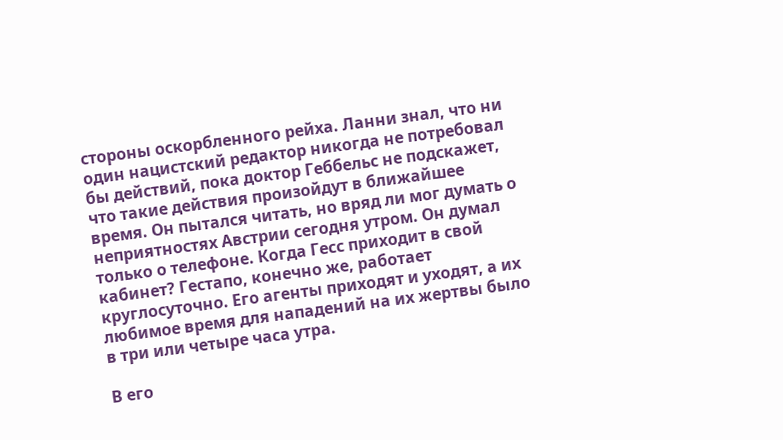стороны оскорбленного рейха. Ланни знал, что ни один нацистский редактор никогда не потребовал бы действий, пока доктор Геббельс не подскажет, что такие действия произойдут в ближайшее время. Он пытался читать, но вряд ли мог думать о неприятностях Австрии сегодня утром. Он думал только о телефоне. Когда Гесс приходит в свой кабинет? Гестапо, конечно же, работает круглосуточно. Его агенты приходят и уходят, а их любимое время для нападений на их жертвы было в три или четыре часа утра.

В его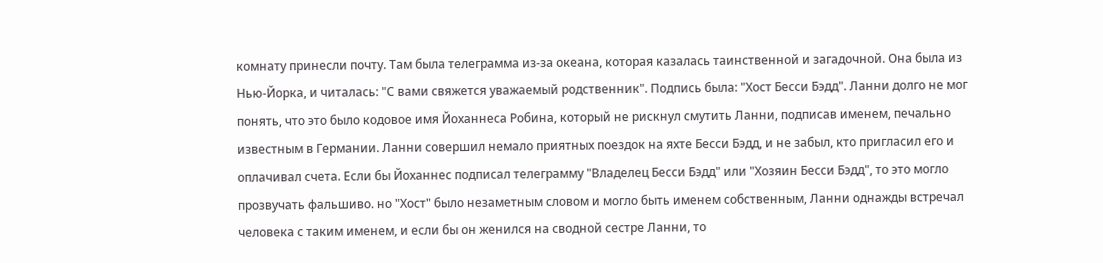комнату принесли почту. Там была телеграмма из-за океана, которая казалась таинственной и загадочной. Она была из Нью-Йорка, и читалась: "С вами свяжется уважаемый родственник". Подпись была: "Хост Бесси Бэдд". Ланни долго не мог понять, что это было кодовое имя Йоханнеса Робина, который не рискнул смутить Ланни, подписав именем, печально известным в Германии. Ланни совершил немало приятных поездок на яхте Бесси Бэдд, и не забыл, кто пригласил его и оплачивал счета. Если бы Йоханнес подписал телеграмму "Владелец Бесси Бэдд" или "Хозяин Бесси Бэдд", то это могло прозвучать фальшиво. но "Хост" было незаметным словом и могло быть именем собственным, Ланни однажды встречал человека с таким именем, и если бы он женился на сводной сестре Ланни, то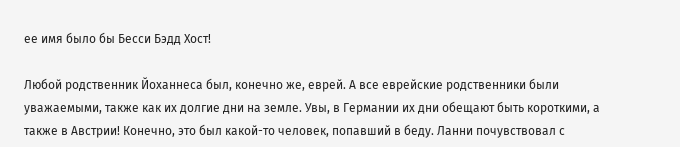ее имя было бы Бесси Бэдд Хост!

Любой родственник Йоханнеса был, конечно же, еврей. А все еврейские родственники были уважаемыми, также как их долгие дни на земле. Увы, в Германии их дни обещают быть короткими, а также в Австрии! Конечно, это был какой-то человек, попавший в беду. Ланни почувствовал с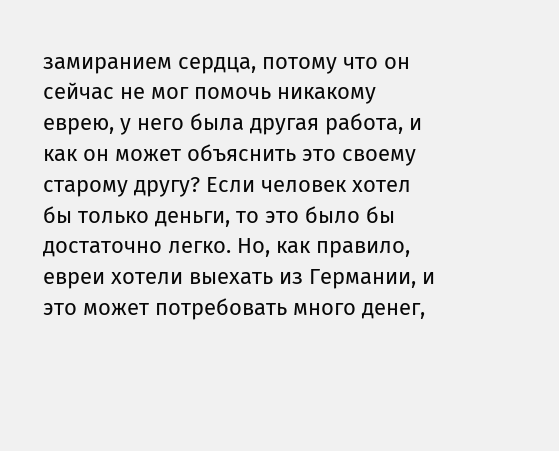замиранием сердца, потому что он сейчас не мог помочь никакому еврею, у него была другая работа, и как он может объяснить это своему старому другу? Если человек хотел бы только деньги, то это было бы достаточно легко. Но, как правило, евреи хотели выехать из Германии, и это может потребовать много денег,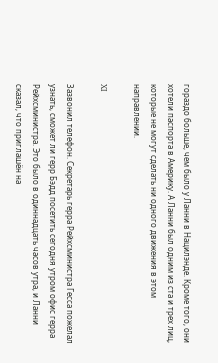гораздо больше, чем было у Ланни в Нацилэнде. Кроме того, они хотели паспорта в Америку. А Ланни был одним из ста и трех лиц, которые не могут сделать ни одного движения в этом направлении.

XI

Зазвонил телефон. Секретарь герра Рейхсминистра Гесса пожелал узнать, сможет ли герр Бэдд посетить сегодня утром офис герра Рейхсминистра. Это было в одиннадцать часов утра, и Ланни сказал, что приглашён на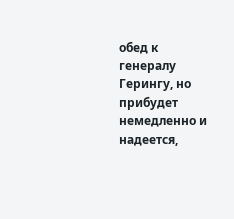обед к генералу Герингу, но прибудет немедленно и надеется,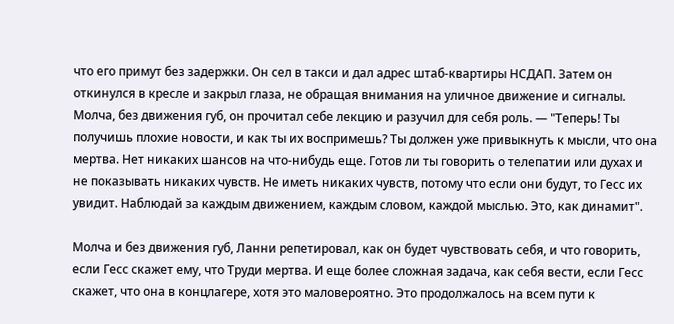что его примут без задержки. Он сел в такси и дал адрес штаб-квартиры НСДАП. Затем он откинулся в кресле и закрыл глаза, не обращая внимания на уличное движение и сигналы. Молча, без движения губ, он прочитал себе лекцию и разучил для себя роль. — "Теперь! Ты получишь плохие новости, и как ты их воспримешь? Ты должен уже привыкнуть к мысли, что она мертва. Нет никаких шансов на что-нибудь еще. Готов ли ты говорить о телепатии или духах и не показывать никаких чувств. Не иметь никаких чувств, потому что если они будут, то Гесс их увидит. Наблюдай за каждым движением, каждым словом, каждой мыслью. Это, как динамит".

Молча и без движения губ, Ланни репетировал, как он будет чувствовать себя, и что говорить, если Гесс скажет ему, что Труди мертва. И еще более сложная задача, как себя вести, если Гесс скажет, что она в концлагере, хотя это маловероятно. Это продолжалось на всем пути к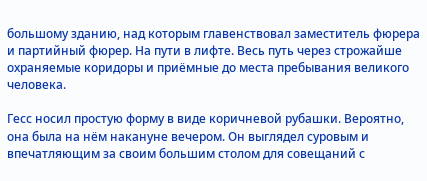большому зданию, над которым главенствовал заместитель фюрера и партийный фюрер. На пути в лифте. Весь путь через строжайше охраняемые коридоры и приёмные до места пребывания великого человека.

Гесс носил простую форму в виде коричневой рубашки. Вероятно, она была на нём накануне вечером. Он выглядел суровым и впечатляющим за своим большим столом для совещаний с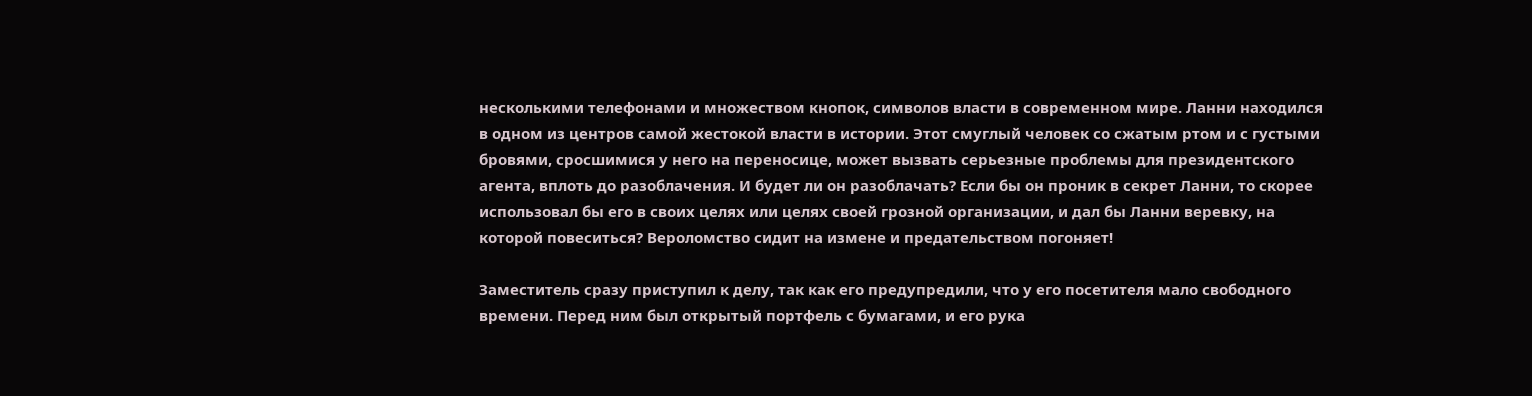несколькими телефонами и множеством кнопок, символов власти в современном мире. Ланни находился в одном из центров самой жестокой власти в истории. Этот смуглый человек со сжатым ртом и с густыми бровями, сросшимися у него на переносице, может вызвать серьезные проблемы для президентского агента, вплоть до разоблачения. И будет ли он разоблачать? Если бы он проник в секрет Ланни, то скорее использовал бы его в своих целях или целях своей грозной организации, и дал бы Ланни веревку, на которой повеситься? Вероломство сидит на измене и предательством погоняет!

Заместитель сразу приступил к делу, так как его предупредили, что у его посетителя мало свободного времени. Перед ним был открытый портфель с бумагами, и его рука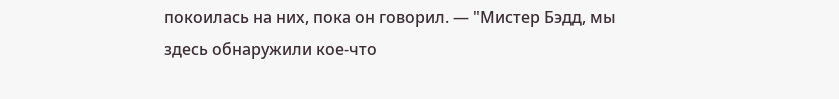покоилась на них, пока он говорил. — "Мистер Бэдд, мы здесь обнаружили кое-что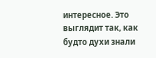интересное. Это выглядит так, как будто духи знали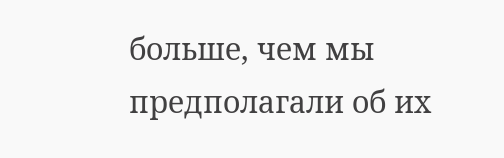больше, чем мы предполагали об их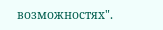возможностях".